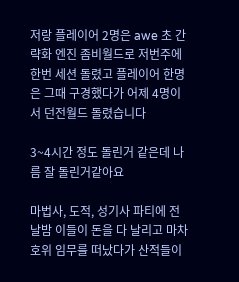저랑 플레이어 2명은 awe 초 간략화 엔진 좀비월드로 저번주에 한번 세션 돌렸고 플레이어 한명은 그때 구경했다가 어제 4명이서 던전월드 돌렸습니다

3~4시간 정도 돌린거 같은데 나름 잘 돌린거같아요

마법사, 도적, 성기사 파티에 전날밤 이들이 돈을 다 날리고 마차 호위 임무를 떠났다가 산적들이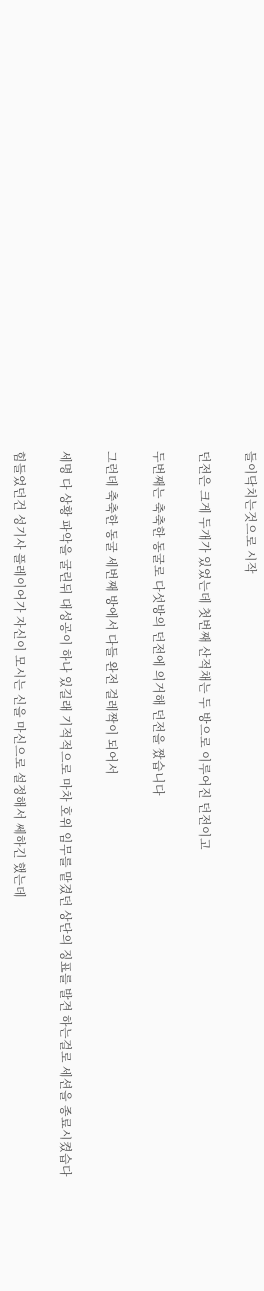들이닥치는것으로 시작

던전은 크게 두개가 있었는데 첫번째 산적채는 두 방으로 이루어진 던전이고

두번째는 축축한 동굴로 다섯방의 던전에 의거해 던전을 짰습니다

그런데 축축한 동굴 세번째 방에서 다들 완전 걸레짝이 되어서

세명 다 상황 파악을 굴린뒤 대성공이 하나 있길래 기적적으로 마차 호위 임무를 맡겼던 상단의 징표를 발견 하는걸로 세션을 종료시켰습다

힘들었던건 성기사 플레이어가 자신이 모시는 신을 마신으로 설정해서 쎄하긴 했는데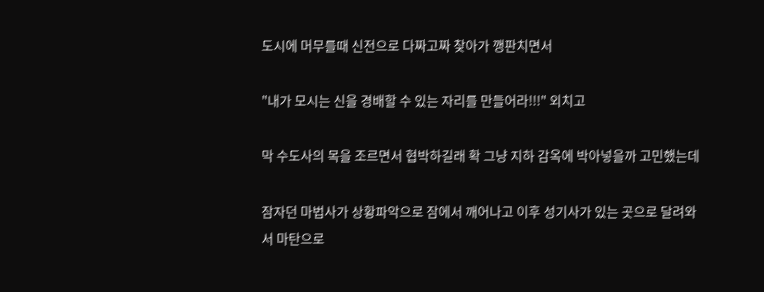도시에 머무를때 신전으로 다짜고짜 찾아가 깽판치면서

"내가 모시는 신을 경배할 수 있는 자리를 만들어라!!!" 외치고

막 수도사의 목을 조르면서 협박하길래 확 그냥 지하 감옥에 박아넣을까 고민했는데

잠자던 마법사가 상황파악으로 잠에서 깨어나고 이후 성기사가 있는 곳으로 달려와서 마탄으로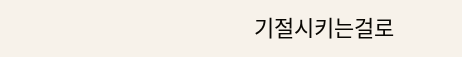기절시키는걸로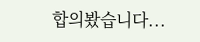합의봤습니다...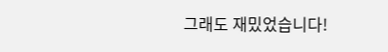그래도 재밌었습니다!